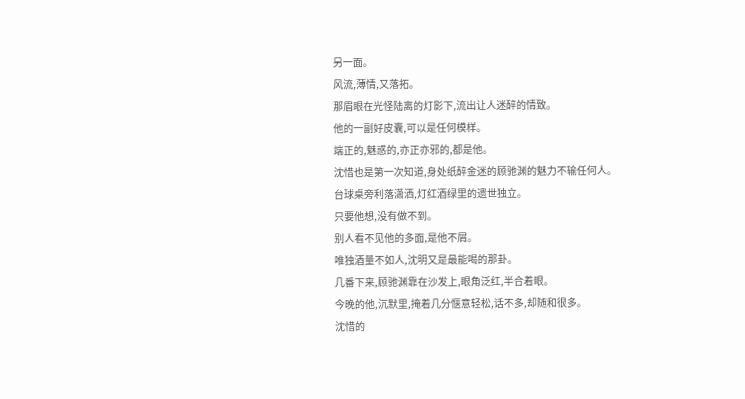另一面。
风流,薄情,又落拓。
那眉眼在光怪陆离的灯影下,流出让人迷醉的情致。
他的一副好皮囊,可以是任何模样。
端正的,魅惑的,亦正亦邪的,都是他。
沈惜也是第一次知道,身处纸醉金迷的顾驰渊的魅力不输任何人。
台球桌旁利落潇洒,灯红酒绿里的遗世独立。
只要他想,没有做不到。
别人看不见他的多面,是他不屑。
唯独酒量不如人,沈明又是最能喝的那卦。
几番下来,顾驰渊靠在沙发上,眼角泛红,半合着眼。
今晚的他,沉默里,掩着几分惬意轻松,话不多,却随和很多。
沈惜的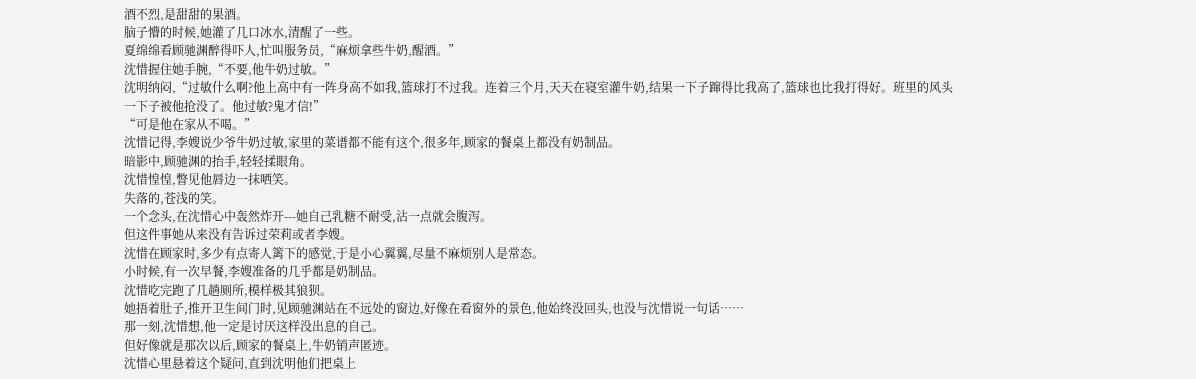酒不烈,是甜甜的果酒。
脑子懵的时候,她灌了几口冰水,清醒了一些。
夏绵绵看顾驰渊醉得吓人,忙叫服务员,“麻烦拿些牛奶,醒酒。”
沈惜握住她手腕,“不要,他牛奶过敏。”
沈明纳闷,“过敏什么啊?他上高中有一阵身高不如我,篮球打不过我。连着三个月,天天在寝室灌牛奶,结果一下子蹿得比我高了,篮球也比我打得好。班里的风头一下子被他抢没了。他过敏?鬼才信!”
“可是他在家从不喝。”
沈惜记得,李嫂说少爷牛奶过敏,家里的菜谱都不能有这个,很多年,顾家的餐桌上都没有奶制品。
暗影中,顾驰渊的抬手,轻轻揉眼角。
沈惜惶惶,瞥见他唇边一抹哂笑。
失落的,苍浅的笑。
一个念头,在沈惜心中轰然炸开---她自己乳糖不耐受,沾一点就会腹泻。
但这件事她从来没有告诉过荣莉或者李嫂。
沈惜在顾家时,多少有点寄人篱下的感觉,于是小心翼翼,尽量不麻烦别人是常态。
小时候,有一次早餐,李嫂准备的几乎都是奶制品。
沈惜吃完跑了几趟厕所,模样极其狼狈。
她捂着肚子,推开卫生间门时,见顾驰渊站在不远处的窗边,好像在看窗外的景色,他始终没回头,也没与沈惜说一句话……
那一刻,沈惜想,他一定是讨厌这样没出息的自己。
但好像就是那次以后,顾家的餐桌上,牛奶销声匿迹。
沈惜心里悬着这个疑问,直到沈明他们把桌上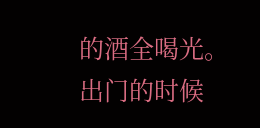的酒全喝光。
出门的时候